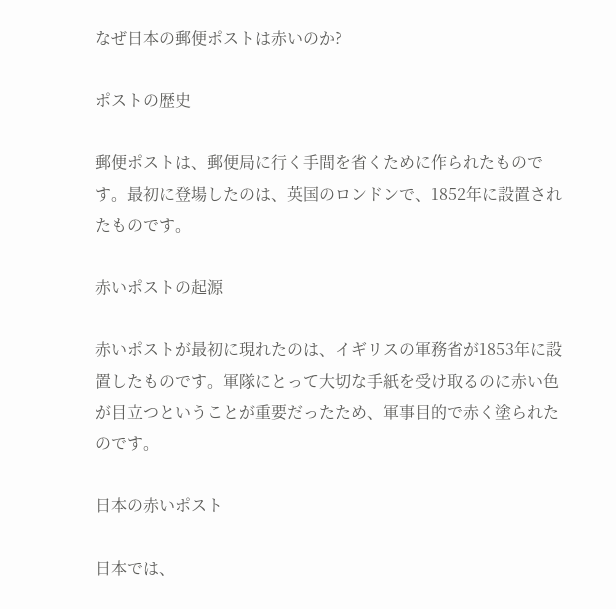なぜ日本の郵便ポストは赤いのか?

ポストの歴史

郵便ポストは、郵便局に行く手間を省くために作られたものです。最初に登場したのは、英国のロンドンで、1852年に設置されたものです。

赤いポストの起源

赤いポストが最初に現れたのは、イギリスの軍務省が1853年に設置したものです。軍隊にとって大切な手紙を受け取るのに赤い色が目立つということが重要だったため、軍事目的で赤く塗られたのです。

日本の赤いポスト

日本では、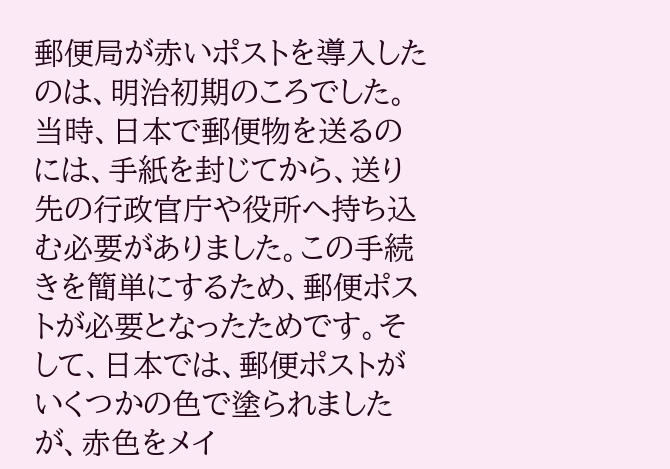郵便局が赤いポストを導入したのは、明治初期のころでした。当時、日本で郵便物を送るのには、手紙を封じてから、送り先の行政官庁や役所へ持ち込む必要がありました。この手続きを簡単にするため、郵便ポストが必要となったためです。そして、日本では、郵便ポストがいくつかの色で塗られましたが、赤色をメイ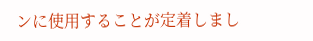ンに使用することが定着しまし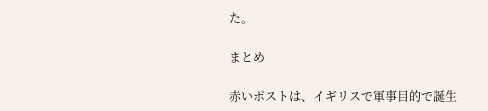た。

まとめ

赤いポストは、イギリスで軍事目的で誕生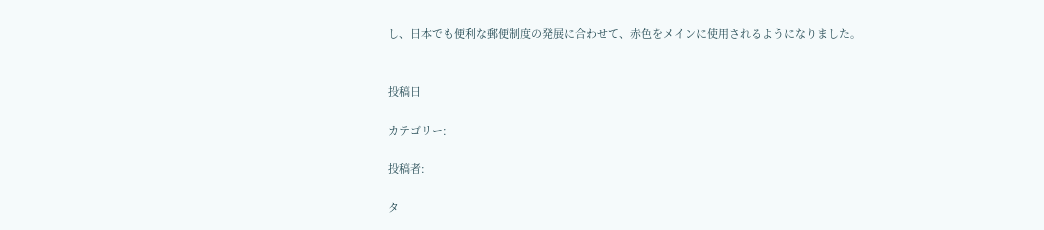し、日本でも便利な郵便制度の発展に合わせて、赤色をメインに使用されるようになりました。


投稿日

カテゴリー:

投稿者:

タ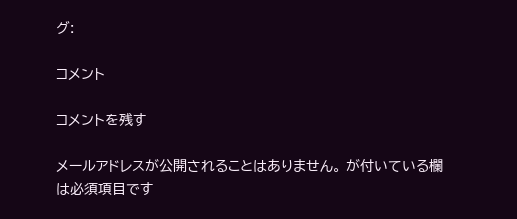グ:

コメント

コメントを残す

メールアドレスが公開されることはありません。 が付いている欄は必須項目です